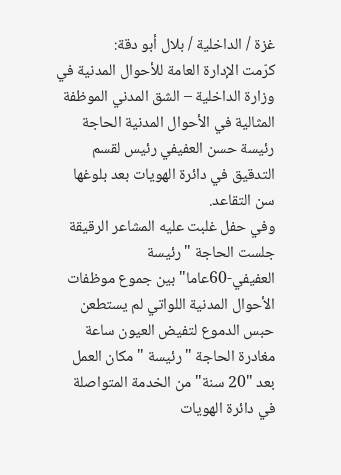غزة / الداخلية / بلال أبو دقة:
كرّمت الإدارة العامة للأحوال المدنية في وزارة الداخلية – الشق المدني الموظفة المثالية في الأحوال المدنية الحاجة رئيسة حسن العفيفي رئيس لقسم التدقيق في دائرة الهويات بعد بلوغها سن التقاعد.
وفي حفل غلبت عليه المشاعر الرقيقة جلست الحاجة "رئيسة العفيفي-60عاما" بين جموع موظفات الأحوال المدنية اللواتي لم يستطعن حبس الدموع لتفيض العيون ساعة مغادرة الحاجة "رئيسة " مكان العمل بعد "20 سنة" من الخدمة المتواصلة في دائرة الهويات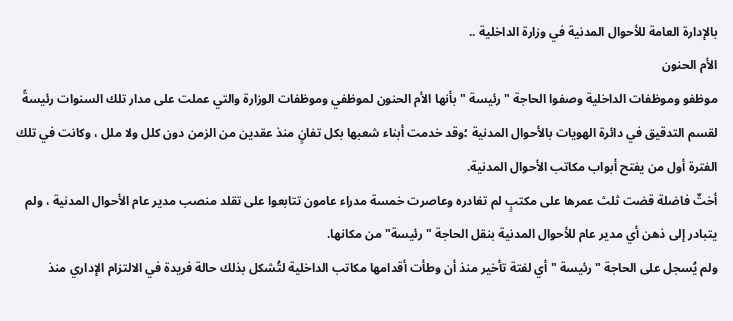بالإدارة العامة للأحوال المدنية في وزارة الداخلية ..
الأم الحنون
موظفو وموظفات الداخلية وصفوا الحاجة "رئيسة " بأنها الأم الحنون لموظفي وموظفات الوزارة والتي عملت على مدار تلك السنوات رئيسةً لقسم التدقيق في دائرة الهويات بالأحوال المدنية ؛وقد خدمت أبناء شعبها بكل تفانٍ منذ عقدين من الزمن دون كلل ولا ملل ، وكانت في تلك الفترة أول من يفتح أبواب مكاتب الأحوال المدنية.
أختٌ فاضلة قضت ثلث عمرها على مكتبٍ لم تغادره وعاصرت خمسة مدراء عامون تتابعوا على تقلد منصب مدير عام الأحوال المدنية ، ولم يتبادر إلى ذهن أي مدير عام للأحوال المدنية بنقل الحاجة " رئيسة" من مكانها.
ولم يُسجل على الحاجة "رئيسة "أي لفتة تأخير منذ أن وطأت أقدامها مكاتب الداخلية لتُشكل بذلك حالة فريدة في الالتزام الإداري منذ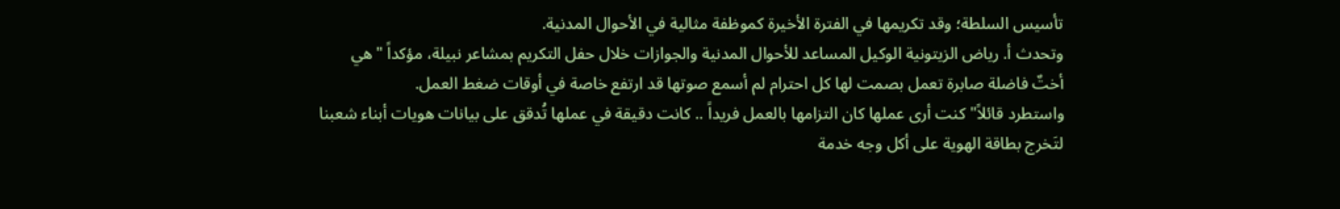تأسيس السلطة؛ وقد تكريمها في الفترة الأخيرة كموظفة مثالية في الأحوال المدنية.
وتحدث أ. رياض الزيتونية الوكيل المساعد للأحوال المدنية والجوازات خلال حفل التكريم بمشاعر نبيلة، مؤكداً "هي أختٌ فاضلة صابرة تعمل بصمت لها كل احترام لم أسمع صوتها قد ارتفع خاصة في أوقات ضغط العمل.
واستطرد قائلاً" كنت أرى عملها كان التزامها بالعمل فريداً .. كانت دقيقة في عملها تُدقق على بيانات هويات أبناء شعبنا لتَخرج بطاقة الهوية على أكل وجه خدمة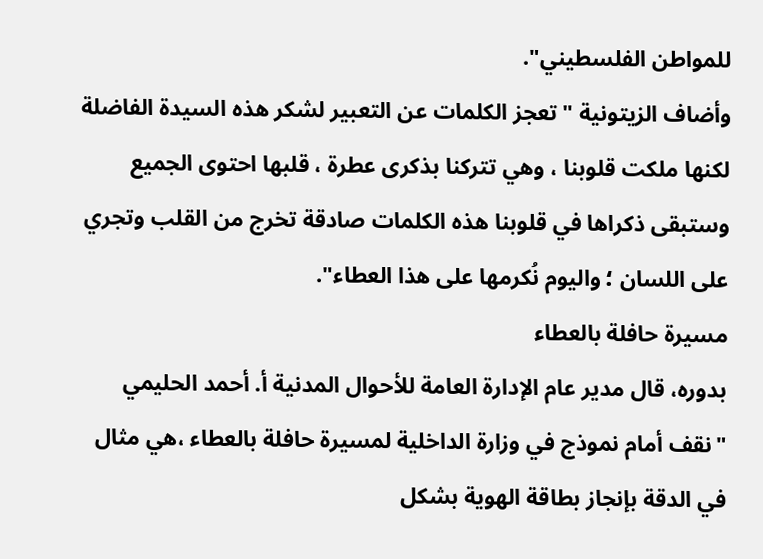للمواطن الفلسطيني".
وأضاف الزيتونية "تعجز الكلمات عن التعبير لشكر هذه السيدة الفاضلة لكنها ملكت قلوبنا ، وهي تتركنا بذكرى عطرة ، قلبها احتوى الجميع وستبقى ذكراها في قلوبنا هذه الكلمات صادقة تخرج من القلب وتجري على اللسان ؛ واليوم نُكرمها على هذا العطاء".
مسيرة حافلة بالعطاء
بدوره، قال مدير عام الإدارة العامة للأحوال المدنية أ. أحمد الحليمي "نقف أمام نموذج في وزارة الداخلية لمسيرة حافلة بالعطاء ،هي مثال في الدقة بإنجاز بطاقة الهوية بشكل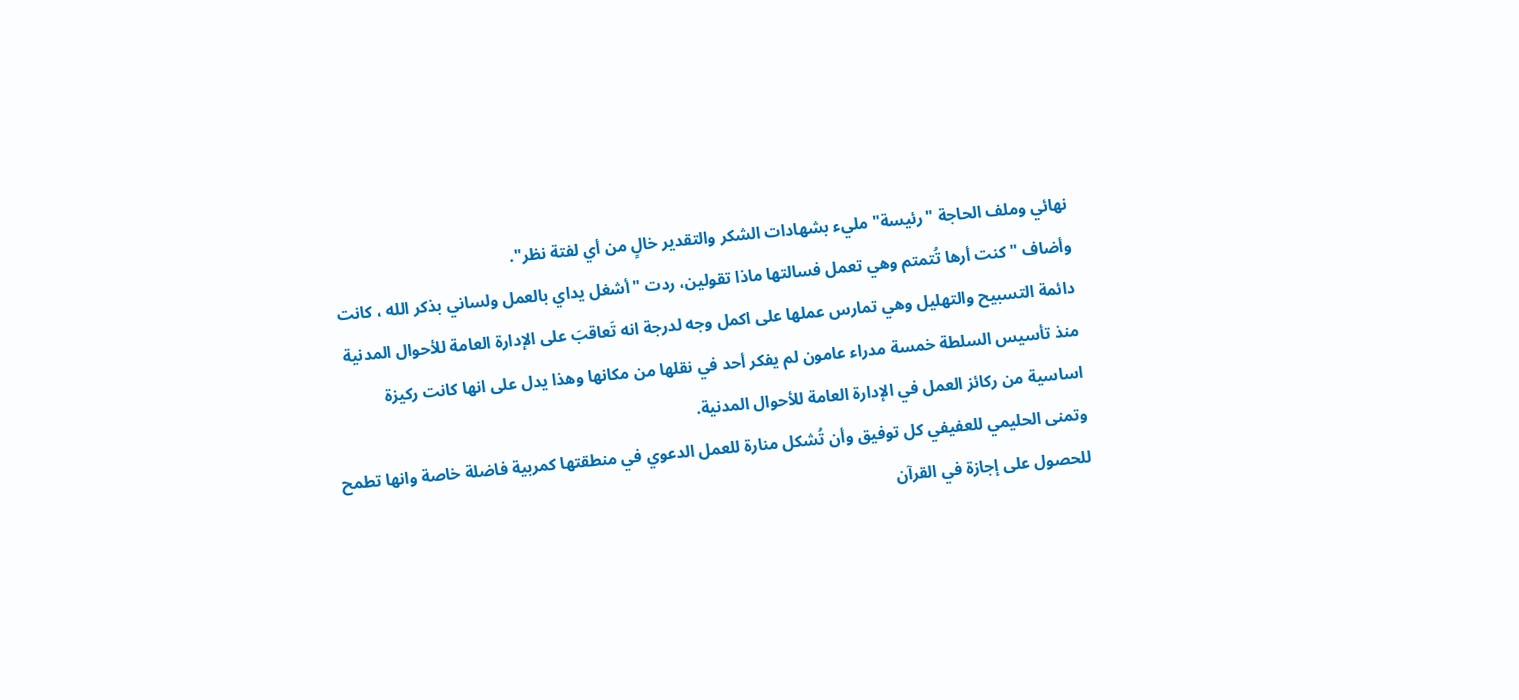نهائي وملف الحاجة "رئيسة" مليء بشهادات الشكر والتقدير خالٍ من أي لفتة نظر".
وأضاف "كنت أرها تُتمتم وهي تعمل فسالتها ماذا تقولين، ردت "أشغل يداي بالعمل ولساني بذكر الله ، كانت دائمة التسبيح والتهليل وهي تمارس عملها على اكمل وجه لدرجة انه تَعاقبَ على الإدارة العامة للأحوال المدنية منذ تأسيس السلطة خمسة مدراء عامون لم يفكر أحد في نقلها من مكانها وهذا يدل على انها كانت ركيزة اساسية من ركائز العمل في الإدارة العامة للأحوال المدنية.
وتمنى الحليمي للعفيفي كل توفيق وأن تُشكل منارة للعمل الدعوي في منطقتها كمربية فاضلة خاصة وانها تطمح للحصول على إجازة في القرآن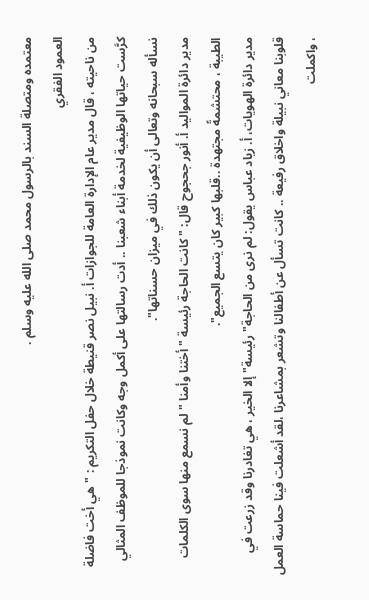معتمده ومتصلة السند بالرسول محمد صلى الله عليه وسلم .
العمود الفقري
من ناحيته ، قال مدير عام الإدارة العامة للجوازات أ. نبيل نصر قنيطة خلال حفل التكريم : "هي أخت فاضلة كرَّست حياتها الوظيفية لخدمة أبناء شعبنا .. أدت رسالتها على أكمل وجه وكانت نموذجا للموظف المثالي نسأله سبحانه وتعالى أن يكون ذلك في ميزان حسناتها".
مدير دائرة المواليد أ. أنور جحجوح قال: " كانت الحاجة رئيسة "أختنا وأمنا " لم نسمع منها سوى الكلمات الطيبة ، محتشمةً مجتهدة ..قلبها كبير كان يتسع الجميع".
مدير دائرة الهويات، أ. زياد عباس يقول: لم نرى من الحاجة" رئيسة" إلا الخير ، هي تغادرنا وقد زرعت في قلوبنا معاني نبيلة واخلاق رفيعة .. كانت تسأل عن أطفالنا وتشعر بمشاعرنا ،لقد أشعلت فينا حماسة العمل ، واكملت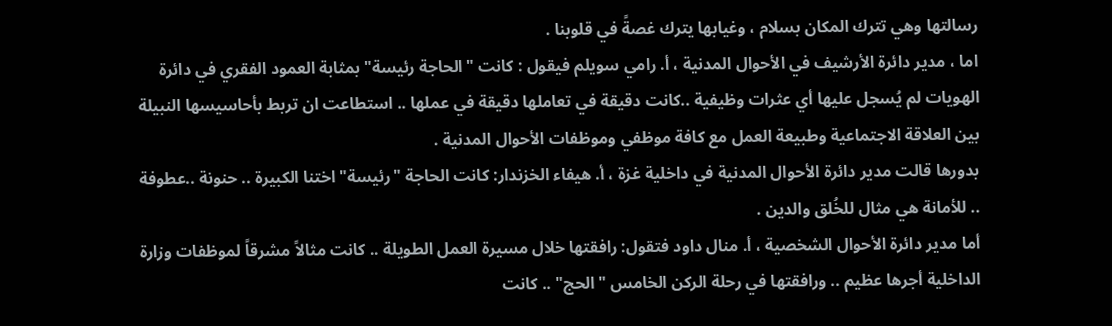رسالتها وهي تترك المكان بسلام ، وغيابها يترك غصةً في قلوبنا .
اما ، مدير دائرة الأرشيف في الأحوال المدنية ، أ. رامي سويلم فيقول : كانت "الحاجة رئيسة" بمثابة العمود الفقري في دائرة الهويات لم يُسجل عليها أي عثرات وظيفية ..كانت دقيقة في تعاملها دقيقة في عملها .. استطاعت ان تربط بأحاسيسها النبيلة بين العلاقة الاجتماعية وطبيعة العمل مع كافة موظفي وموظفات الأحوال المدنية .
بدورها قالت مدير دائرة الأحوال المدنية في داخلية غزة ، أ. هيفاء الخزندار: كانت الحاجة "رئيسة" اختنا الكبيرة .. حنونة ..عطوفة .. للأمانة هي مثال للخُلق والدين .
أما مدير دائرة الأحوال الشخصية ، أ. منال داود فتقول: رافقتها خلال مسيرة العمل الطويلة .. كانت مثالاً مشرقاً لموظفات وزارة الداخلية أجرها عظيم .. ورافقتها في رحلة الركن الخامس "الحج" .. كانت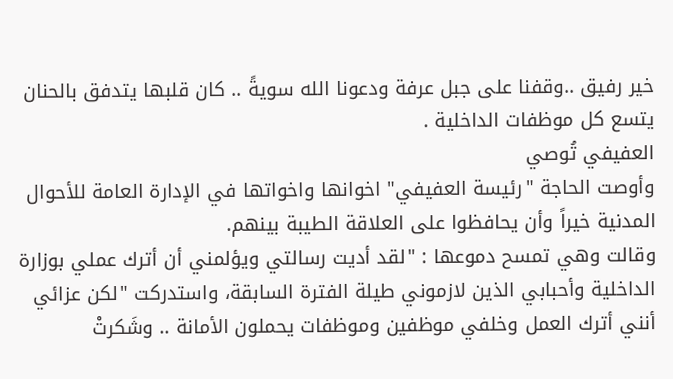خير رفيق ..وقفنا على جبل عرفة ودعونا الله سويةً .. كان قلبها يتدفق بالحنان يتسع كل موظفات الداخلية .
العفيفي تُوصي
وأوصت الحاجة "رئيسة العفيفي" اخوانها واخواتها في الإدارة العامة للأحوال المدنية خيراً وأن يحافظوا على العلاقة الطيبة بينهم.
وقالت وهي تمسح دموعها : "لقد أديت رسالتي ويؤلمني أن أترك عملي بوزارة الداخلية وأحبابي الذين لازموني طيلة الفترة السابقة، واستدركت "لكن عزائي أنني أترك العمل وخلفي موظفين وموظفات يحملون الأمانة .. وشَكرتْ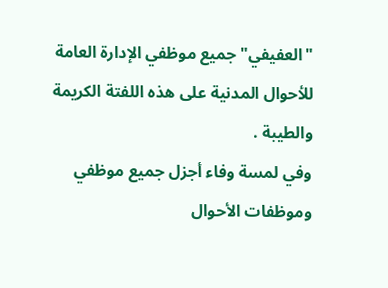"العفيفي" جميع موظفي الإدارة العامة للأحوال المدنية على هذه اللفتة الكريمة والطيبة .
وفي لمسة وفاء أجزل جميع موظفي وموظفات الأحوال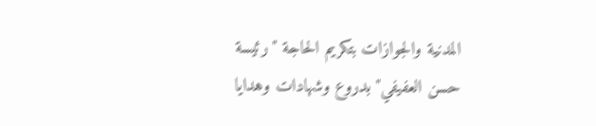المدنية والجوازات بتكريم الحاجة "رئيسة حسن العفيفي" بدروع وشهادات وهدايا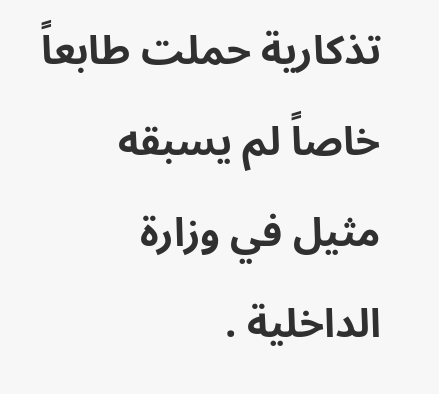تذكارية حملت طابعاً خاصاً لم يسبقه مثيل في وزارة الداخلية .